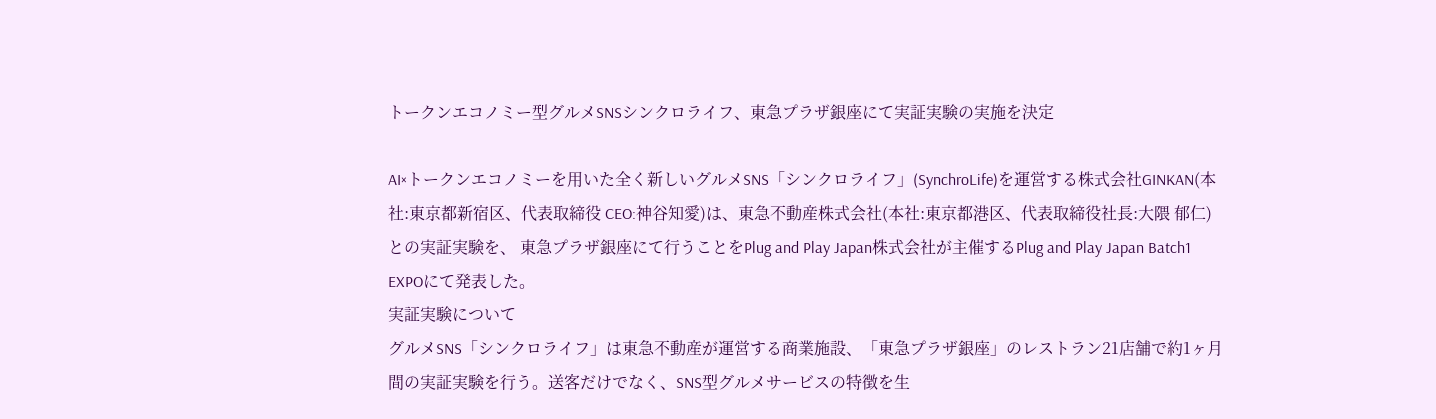トークンエコノミー型グルメSNSシンクロライフ、東急プラザ銀座にて実証実験の実施を決定

AI×トークンエコノミーを用いた全く新しいグルメSNS「シンクロライフ」(SynchroLife)を運営する株式会社GINKAN(本社:東京都新宿区、代表取締役 CEO:神谷知愛)は、東急不動産株式会社(本社:東京都港区、代表取締役社長:大隈 郁仁)との実証実験を、 東急プラザ銀座にて行うことをPlug and Play Japan株式会社が主催するPlug and Play Japan Batch1 EXPOにて発表した。
実証実験について
グルメSNS「シンクロライフ」は東急不動産が運営する商業施設、「東急プラザ銀座」のレストラン21店舗で約1ヶ月間の実証実験を行う。送客だけでなく、SNS型グルメサービスの特徴を生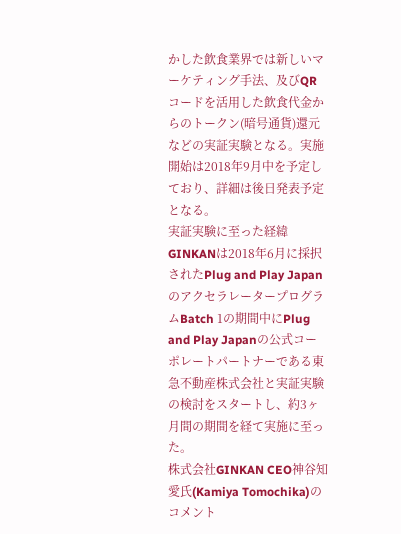かした飲食業界では新しいマーケティング手法、及びQRコードを活用した飲食代金からのトークン(暗号通貨)還元などの実証実験となる。実施開始は2018年9月中を予定しており、詳細は後日発表予定となる。
実証実験に至った経緯
GINKANは2018年6月に採択されたPlug and Play JapanのアクセラレータープログラムBatch 1の期間中にPlug and Play Japanの公式コーポレートパートナーである東急不動産株式会社と実証実験の検討をスタートし、約3ヶ月間の期間を経て実施に至った。
株式会社GINKAN CEO神谷知愛氏(Kamiya Tomochika)のコメント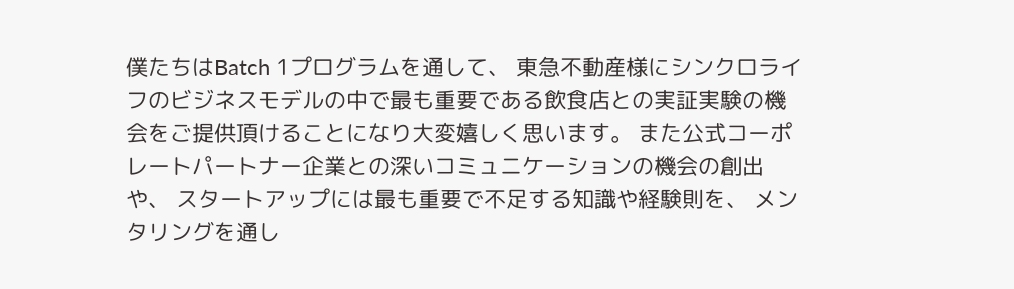僕たちはBatch 1プログラムを通して、 東急不動産様にシンクロライフのビジネスモデルの中で最も重要である飲食店との実証実験の機会をご提供頂けることになり大変嬉しく思います。 また公式コーポレートパートナー企業との深いコミュニケーションの機会の創出や、 スタートアップには最も重要で不足する知識や経験則を、 メンタリングを通し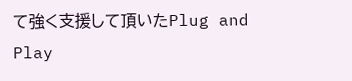て強く支援して頂いたPlug and Play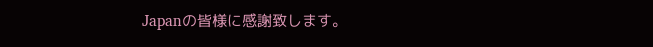Japanの皆様に感謝致します。